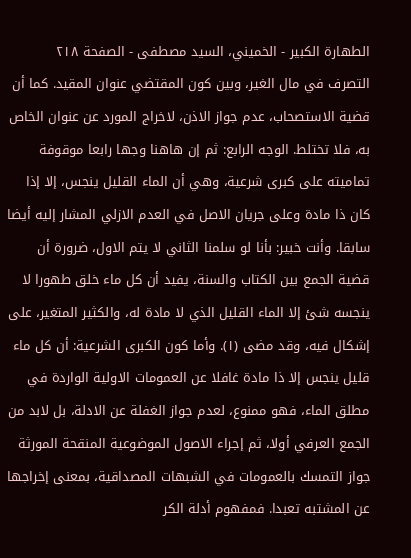الطهارة الكبير - الخميني، السيد مصطفى - الصفحة ٢١٨
التصرف في مال الغير، وبين كون المقتضي عنوان المقيد. كما أن قضية الاستصحاب، عدم جواز الاذن، لاخراج المورد عن عنوان الخاص به، فلا تختلط. الوجه الرابع: ثم إن هاهنا وجها رابعا موقوفة تماميته على كبرى شرعية، وهي أن الماء القليل ينجس، إلا إذا كان ذا مادة وعلى جريان الاصل في العدم الازلي المشار إليه أيضا سابقا. وأنت خبير: بأنا لو سلمنا الثاني لا يتم الاول، ضرورة أن قضية الجمع بين الكتاب والسنة، يفيد أن كل ماء خلق طهورا لا ينجسه شئ إلا الماء القليل الذي لا مادة له، والكثير المتغير، على إشكال فيه، وقد مضى (١). وأما كون الكبرى الشرعية: أن كل ماء قليل ينجس إلا ذا مادة غافلا عن العمومات الاولية الواردة في مطلق الماء، فهو ممنوع، لعدم جواز الغفلة عن الادلة، بل لابد من الجمع العرفي أولا، ثم إجراء الاصول الموضوعية المنقحة المورثة جواز التمسك بالعمومات في الشبهات المصداقية، بمعنى إخراجها عن المشتبه تعبدا. فمفهوم أدلة الكر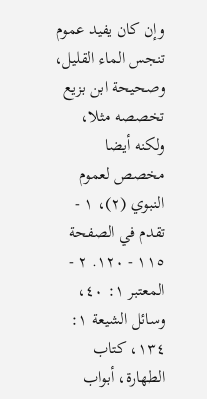وإن كان يفيد عموم تنجس الماء القليل، وصحيحة ابن بزيع تخصصه مثلا، ولكنه أيضا مخصص لعموم النبوي (٢)، ١ - تقدم في الصفحة ١١٥ - ١٢٠. ٢ - المعتبر ١: ٤٠، وسائل الشيعة ١: ١٣٤، كتاب الطهارة، أبواب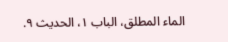الماء المطلق، الباب ١، الحديث ٩.